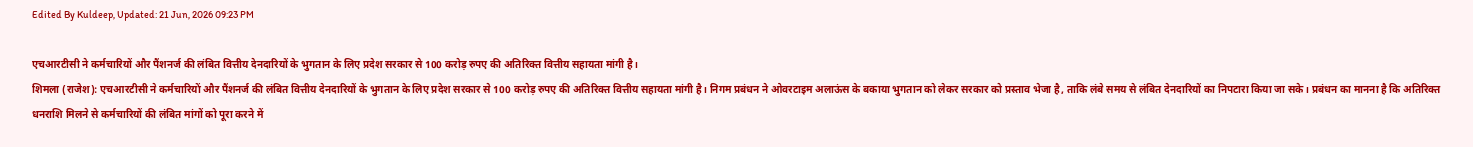Edited By Kuldeep, Updated: 21 Jun, 2026 09:23 PM

एचआरटीसी ने कर्मचारियों और पैंशनर्ज की लंबित वित्तीय देनदारियों के भुगतान के लिए प्रदेश सरकार से 100 करोड़ रुपए की अतिरिक्त वित्तीय सहायता मांगी है।
शिमला (राजेश): एचआरटीसी ने कर्मचारियों और पैंशनर्ज की लंबित वित्तीय देनदारियों के भुगतान के लिए प्रदेश सरकार से 100 करोड़ रुपए की अतिरिक्त वित्तीय सहायता मांगी है। निगम प्रबंधन ने ओवरटाइम अलाऊंस के बकाया भुगतान को लेकर सरकार को प्रस्ताव भेजा है, ताकि लंबे समय से लंबित देनदारियों का निपटारा किया जा सके। प्रबंधन का मानना है कि अतिरिक्त धनराशि मिलने से कर्मचारियों की लंबित मांगों को पूरा करने में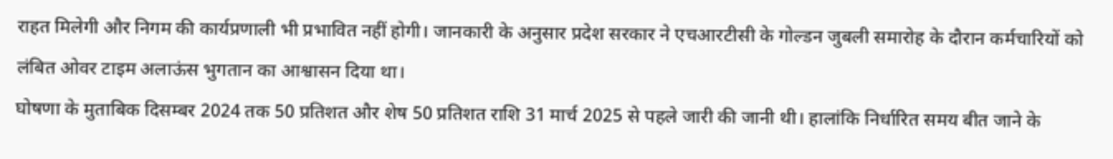राहत मिलेगी और निगम की कार्यप्रणाली भी प्रभावित नहीं होगी। जानकारी के अनुसार प्रदेश सरकार ने एचआरटीसी के गोल्डन जुबली समारोह के दौरान कर्मचारियों को लंबित ओवर टाइम अलाऊंस भुगतान का आश्वासन दिया था।
घोषणा के मुताबिक दिसम्बर 2024 तक 50 प्रतिशत और शेष 50 प्रतिशत राशि 31 मार्च 2025 से पहले जारी की जानी थी। हालांकि निर्धारित समय बीत जाने के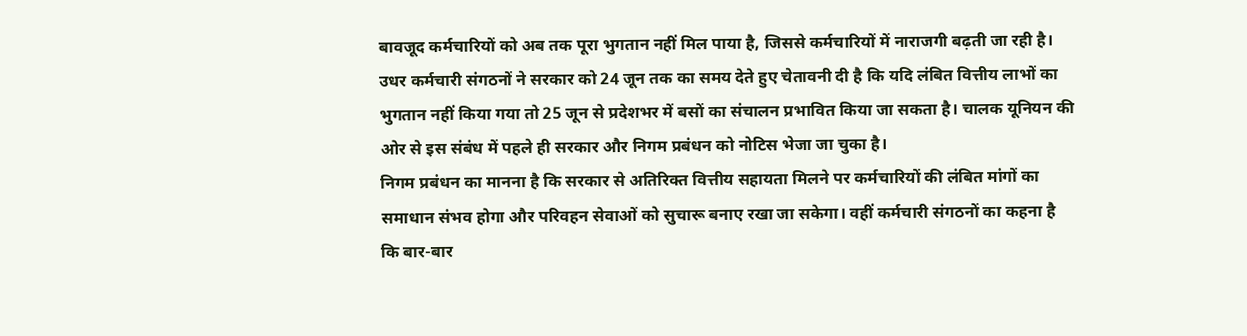बावजूद कर्मचारियों को अब तक पूरा भुगतान नहीं मिल पाया है, जिससे कर्मचारियों में नाराजगी बढ़ती जा रही है। उधर कर्मचारी संगठनों ने सरकार को 24 जून तक का समय देते हुए चेतावनी दी है कि यदि लंबित वित्तीय लाभों का भुगतान नहीं किया गया तो 25 जून से प्रदेशभर में बसों का संचालन प्रभावित किया जा सकता है। चालक यूनियन की ओर से इस संबंध में पहले ही सरकार और निगम प्रबंधन को नोटिस भेजा जा चुका है।
निगम प्रबंधन का मानना है कि सरकार से अतिरिक्त वित्तीय सहायता मिलने पर कर्मचारियों की लंबित मांगों का समाधान संभव होगा और परिवहन सेवाओं को सुचारू बनाए रखा जा सकेगा। वहीं कर्मचारी संगठनों का कहना है कि बार-बार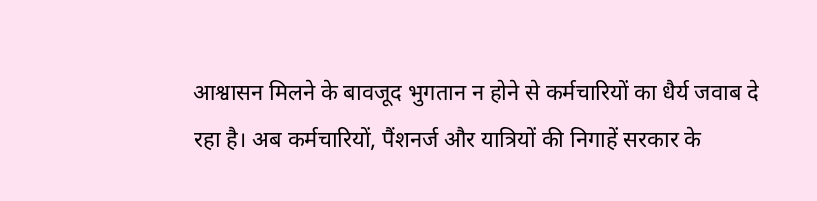आश्वासन मिलने के बावजूद भुगतान न होने से कर्मचारियों का धैर्य जवाब दे रहा है। अब कर्मचारियों, पैंशनर्ज और यात्रियों की निगाहें सरकार के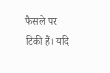फैसले पर टिकी हैं। यदि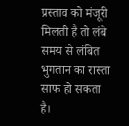प्रस्ताव को मंजूरी मिलती है तो लंबे समय से लंबित भुगतान का रास्ता साफ हो सकता है।